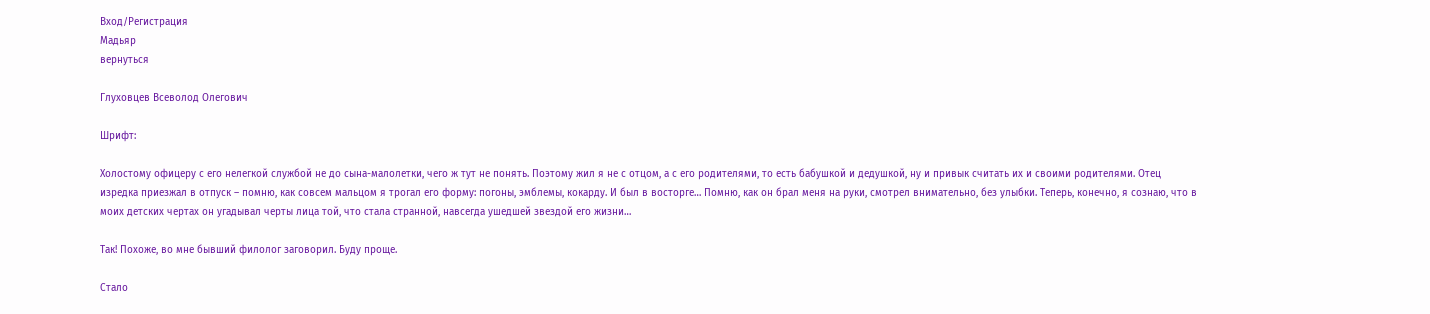Вход/Регистрация
Мадьяр
вернуться

Глуховцев Всеволод Олегович

Шрифт:

Холостому офицеру с его нелегкой службой не до сына-малолетки, чего ж тут не понять. Поэтому жил я не с отцом, а с его родителями, то есть бабушкой и дедушкой, ну и привык считать их и своими родителями. Отец изредка приезжал в отпуск – помню, как совсем мальцом я трогал его форму: погоны, эмблемы, кокарду. И был в восторге… Помню, как он брал меня на руки, смотрел внимательно, без улыбки. Теперь, конечно, я сознаю, что в моих детских чертах он угадывал черты лица той, что стала странной, навсегда ушедшей звездой его жизни…

Так! Похоже, во мне бывший филолог заговорил. Буду проще.

Стало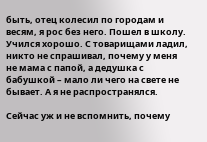быть, отец колесил по городам и весям, я рос без него. Пошел в школу. Учился хорошо. С товарищами ладил, никто не спрашивал, почему у меня не мама с папой, а дедушка с бабушкой – мало ли чего на свете не бывает. А я не распространялся.

Сейчас уж и не вспомнить, почему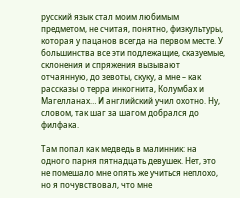русский язык стал моим любимым предметом, не считая, понятно, физкультуры, которая у пацанов всегда на первом месте. У большинства все эти подлежащие, сказуемые, склонения и спряжения вызывают отчаянную, до зевоты, скуку, а мне – как рассказы о терра инкогнита, Колумбах и Магелланах… И английский учил охотно. Ну, словом, так шаг за шагом добрался до филфака.

Там попал как медведь в малинник: на одного парня пятнадцать девушек. Нет, это не помешало мне опять же учиться неплохо, но я почувствовал, что мне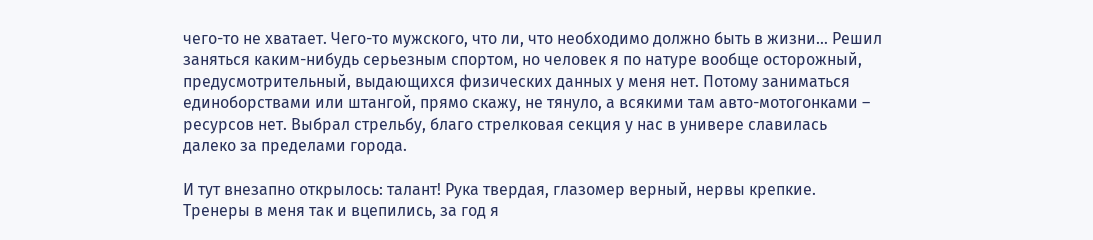чего-то не хватает. Чего-то мужского, что ли, что необходимо должно быть в жизни… Решил заняться каким-нибудь серьезным спортом, но человек я по натуре вообще осторожный, предусмотрительный, выдающихся физических данных у меня нет. Потому заниматься единоборствами или штангой, прямо скажу, не тянуло, а всякими там авто-мотогонками – ресурсов нет. Выбрал стрельбу, благо стрелковая секция у нас в универе славилась далеко за пределами города.

И тут внезапно открылось: талант! Рука твердая, глазомер верный, нервы крепкие. Тренеры в меня так и вцепились, за год я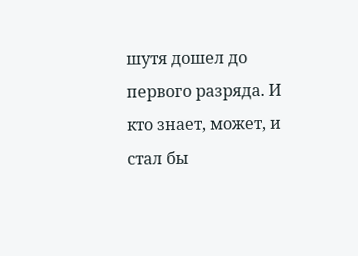шутя дошел до первого разряда. И кто знает, может, и стал бы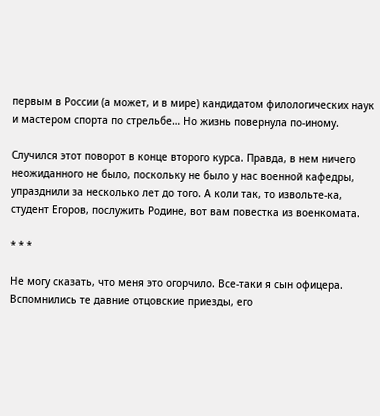первым в России (а может, и в мире) кандидатом филологических наук и мастером спорта по стрельбе… Но жизнь повернула по-иному.

Случился этот поворот в конце второго курса. Правда, в нем ничего неожиданного не было, поскольку не было у нас военной кафедры, упразднили за несколько лет до того. А коли так, то извольте-ка, студент Егоров, послужить Родине, вот вам повестка из военкомата.

* * *

Не могу сказать, что меня это огорчило. Все-таки я сын офицера. Вспомнились те давние отцовские приезды, его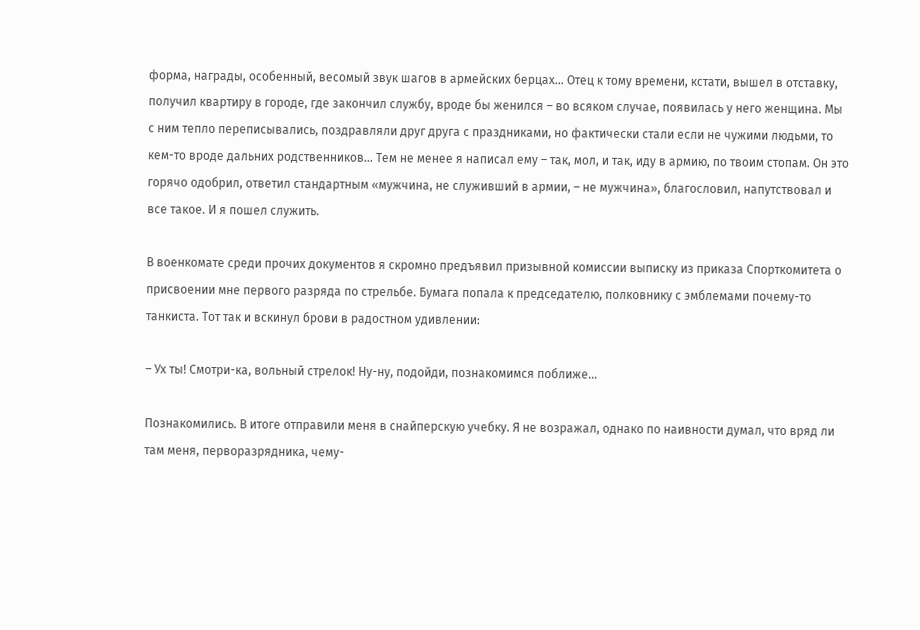форма, награды, особенный, весомый звук шагов в армейских берцах… Отец к тому времени, кстати, вышел в отставку, получил квартиру в городе, где закончил службу, вроде бы женился – во всяком случае, появилась у него женщина. Мы с ним тепло переписывались, поздравляли друг друга с праздниками, но фактически стали если не чужими людьми, то кем-то вроде дальних родственников… Тем не менее я написал ему – так, мол, и так, иду в армию, по твоим стопам. Он это горячо одобрил, ответил стандартным «мужчина, не служивший в армии, – не мужчина», благословил, напутствовал и все такое. И я пошел служить.

В военкомате среди прочих документов я скромно предъявил призывной комиссии выписку из приказа Спорткомитета о присвоении мне первого разряда по стрельбе. Бумага попала к председателю, полковнику с эмблемами почему-то танкиста. Тот так и вскинул брови в радостном удивлении:

– Ух ты! Смотри-ка, вольный стрелок! Ну-ну, подойди, познакомимся поближе…

Познакомились. В итоге отправили меня в снайперскую учебку. Я не возражал, однако по наивности думал, что вряд ли там меня, перворазрядника, чему-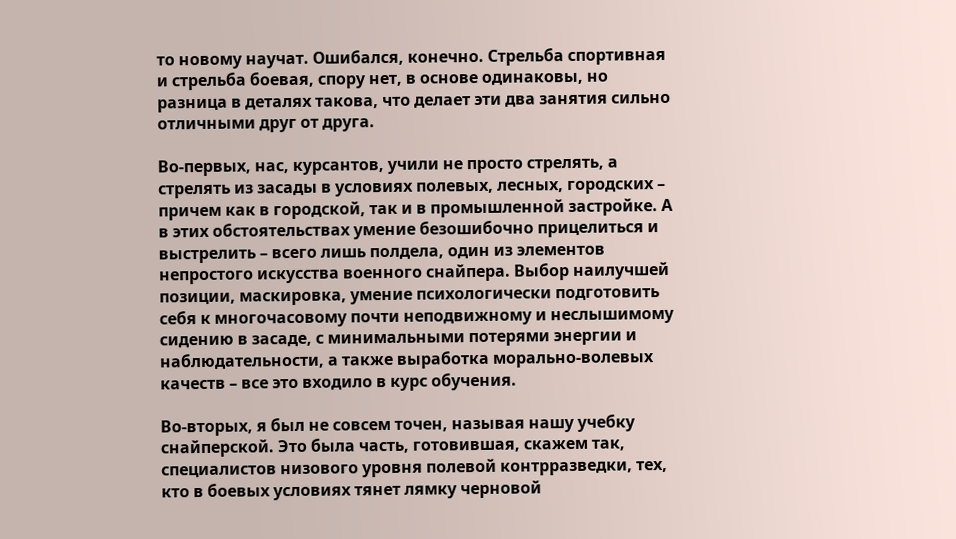то новому научат. Ошибался, конечно. Стрельба спортивная и стрельба боевая, спору нет, в основе одинаковы, но разница в деталях такова, что делает эти два занятия сильно отличными друг от друга.

Во-первых, нас, курсантов, учили не просто стрелять, а стрелять из засады в условиях полевых, лесных, городских – причем как в городской, так и в промышленной застройке. А в этих обстоятельствах умение безошибочно прицелиться и выстрелить – всего лишь полдела, один из элементов непростого искусства военного снайпера. Выбор наилучшей позиции, маскировка, умение психологически подготовить себя к многочасовому почти неподвижному и неслышимому сидению в засаде, с минимальными потерями энергии и наблюдательности, а также выработка морально-волевых качеств – все это входило в курс обучения.

Во-вторых, я был не совсем точен, называя нашу учебку снайперской. Это была часть, готовившая, скажем так, специалистов низового уровня полевой контрразведки, тех, кто в боевых условиях тянет лямку черновой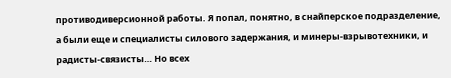противодиверсионной работы. Я попал, понятно, в снайперское подразделение, а были еще и специалисты силового задержания, и минеры-взрывотехники, и радисты-связисты… Но всех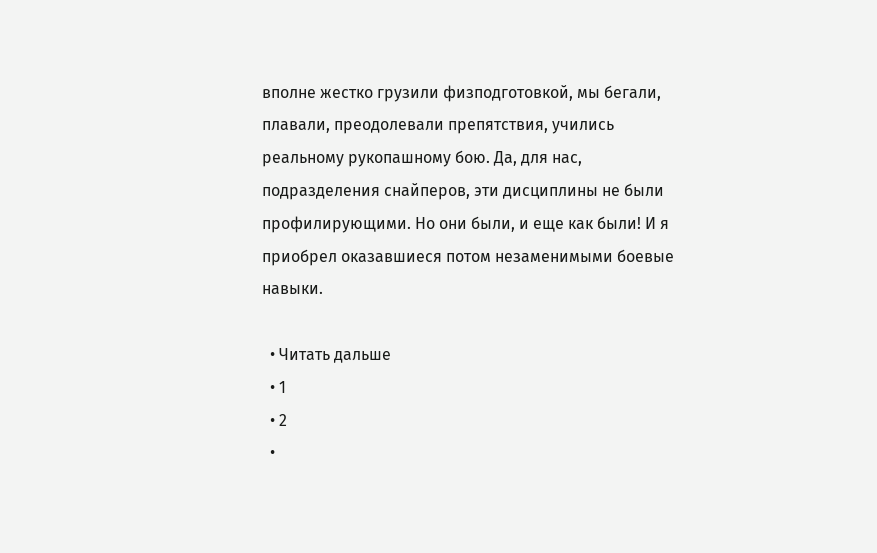вполне жестко грузили физподготовкой, мы бегали, плавали, преодолевали препятствия, учились реальному рукопашному бою. Да, для нас, подразделения снайперов, эти дисциплины не были профилирующими. Но они были, и еще как были! И я приобрел оказавшиеся потом незаменимыми боевые навыки.

  • Читать дальше
  • 1
  • 2
  •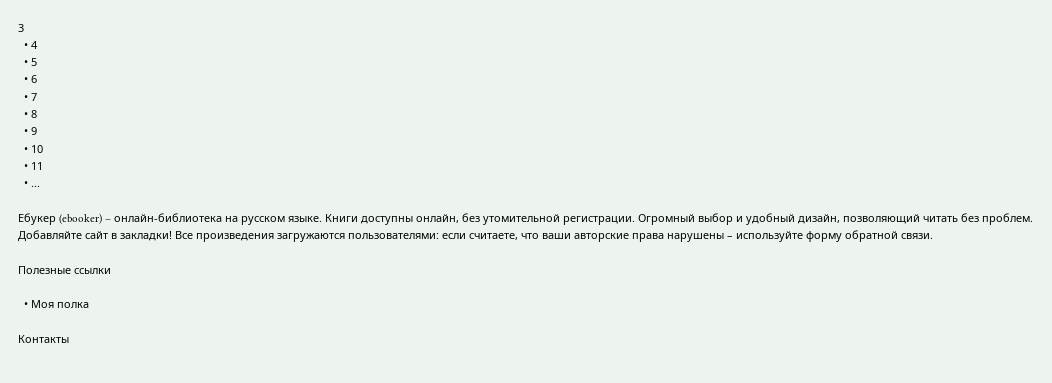3
  • 4
  • 5
  • 6
  • 7
  • 8
  • 9
  • 10
  • 11
  • ...

Ебукер (ebooker) – онлайн-библиотека на русском языке. Книги доступны онлайн, без утомительной регистрации. Огромный выбор и удобный дизайн, позволяющий читать без проблем. Добавляйте сайт в закладки! Все произведения загружаются пользователями: если считаете, что ваши авторские права нарушены – используйте форму обратной связи.

Полезные ссылки

  • Моя полка

Контакты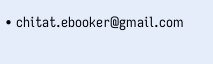• chitat.ebooker@gmail.com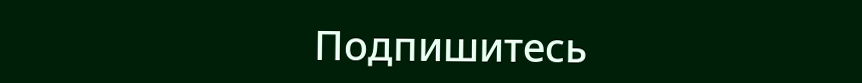Подпишитесь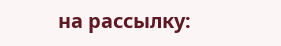на рассылку: